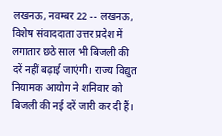लखनऊ, नवम्बर 22 -- लखनऊ, विशेष संवाददाता उत्तर प्रदेश में लगातार छठे साल भी बिजली की दरें नहीं बढ़ाई जाएंगी। राज्य विद्युत नियामक आयोग ने शनिवार को बिजली की नई दरें जारी कर दी हैं।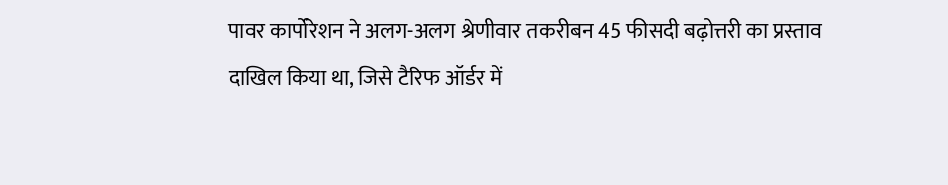पावर कार्पोरेशन ने अलग-अलग श्रेणीवार तकरीबन 45 फीसदी बढ़ोत्तरी का प्रस्ताव दाखिल किया था, जिसे टैरिफ ऑर्डर में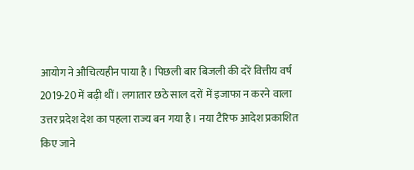आयोग ने औचित्यहीन पाया है। पिछली बार बिजली की दरें वित्तीय वर्ष 2019-20 में बढ़ी थीं। लगातार छठे साल दरों में इजाफा न करने वाला उत्तर प्रदेश देश का पहला राज्य बन गया है। नया टैरिफ आदेश प्रकाशित किए जाने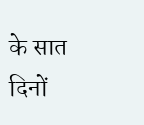के सात दिनों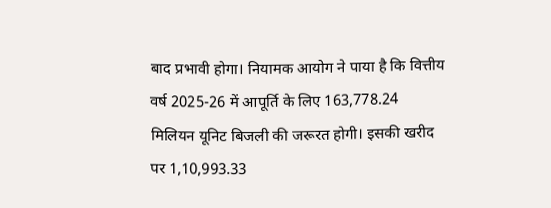बाद प्रभावी होगा। नियामक आयोग ने पाया है कि वित्तीय वर्ष 2025-26 में आपूर्ति के लिए 163,778.24 मिलियन यूनिट बिजली की जरूरत होगी। इसकी खरीद पर 1,10,993.33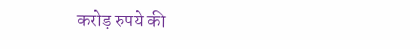करोड़ रुपये की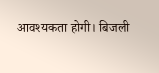आवश्यकता होगी। बिजली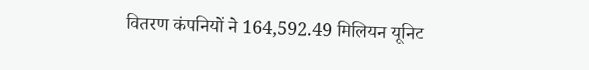वितरण कंपनियों ने 164,592.49 मिलियन यूनिट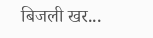बिजली खर...